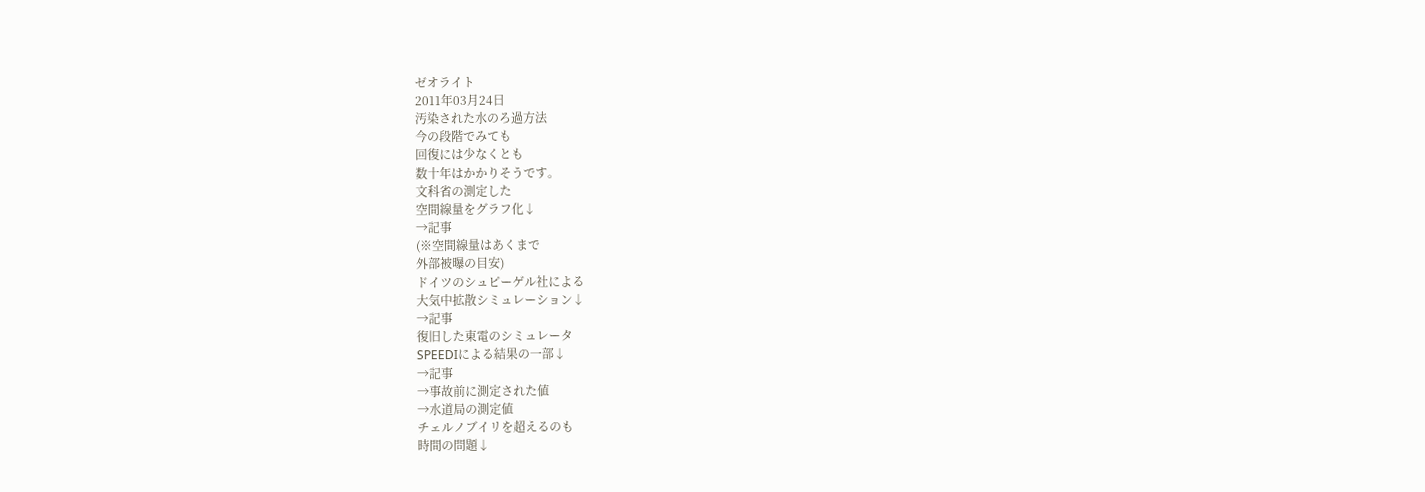ゼオライト
2011年03月24日
汚染された水のろ過方法
今の段階でみても
回復には少なくとも
数十年はかかりそうです。
文科省の測定した
空間線量をグラフ化↓
→記事
(※空間線量はあくまで
外部被曝の目安)
ドイツのシュピーゲル社による
大気中拡散シミュレーション↓
→記事
復旧した東電のシミュレータ
SPEEDIによる結果の一部↓
→記事
→事故前に測定された値
→水道局の測定値
チェルノブイリを超えるのも
時間の問題↓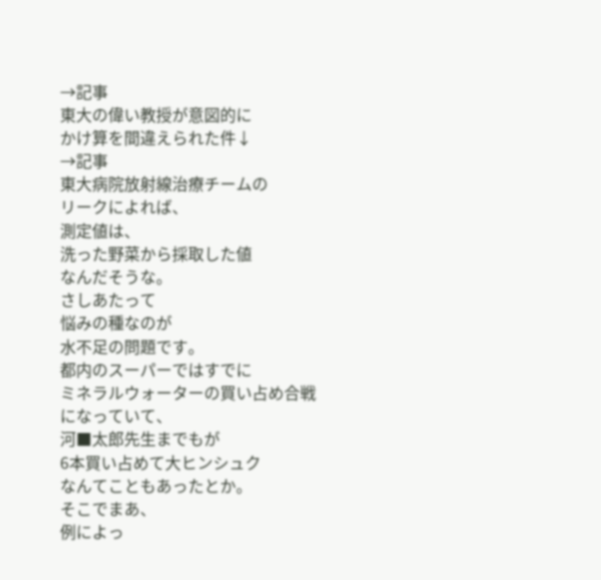→記事
東大の偉い教授が意図的に
かけ算を間違えられた件↓
→記事
東大病院放射線治療チームの
リークによれば、
測定値は、
洗った野菜から採取した値
なんだそうな。
さしあたって
悩みの種なのが
水不足の問題です。
都内のスーパーではすでに
ミネラルウォーターの買い占め合戦
になっていて、
河■太郎先生までもが
6本買い占めて大ヒンシュク
なんてこともあったとか。
そこでまあ、
例によっ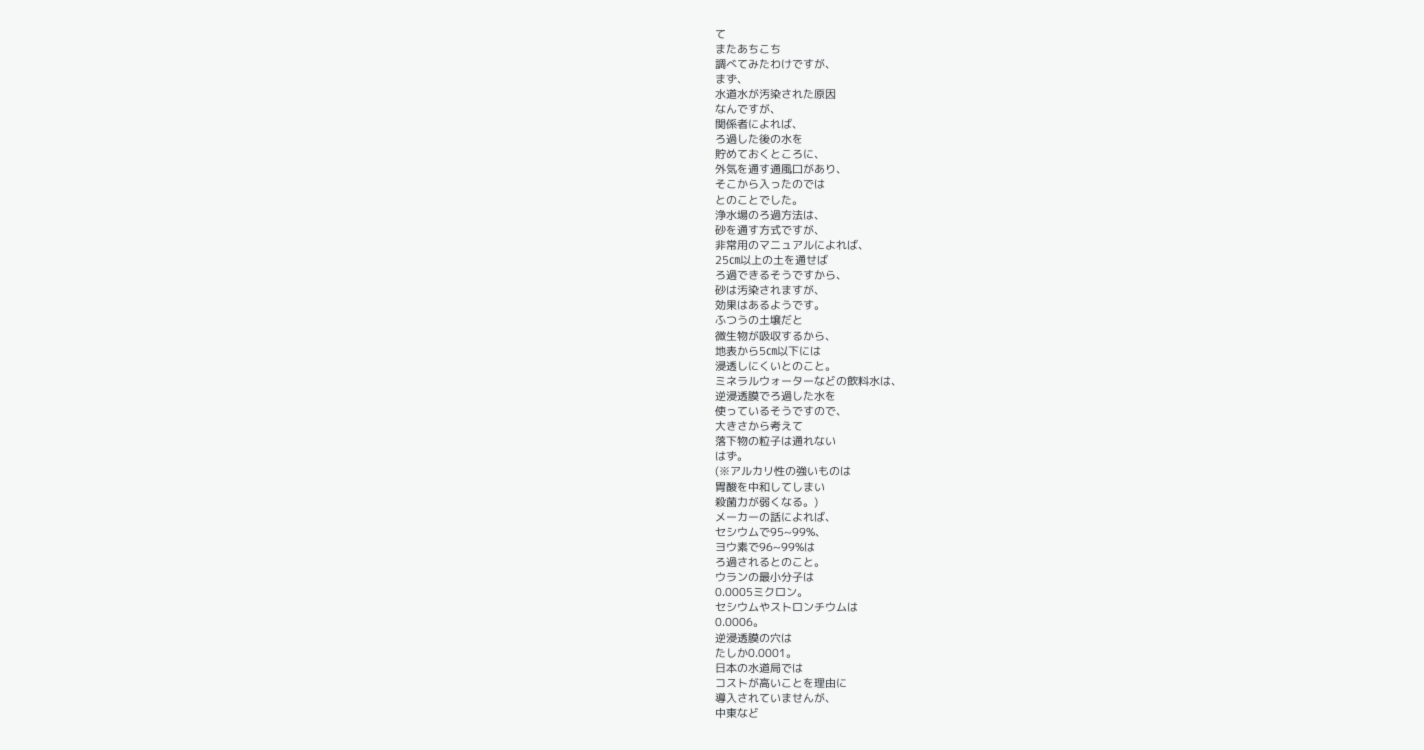て
またあちこち
調べてみたわけですが、
まず、
水道水が汚染された原因
なんですが、
関係者によれば、
ろ過した後の水を
貯めておくところに、
外気を通す通風口があり、
そこから入ったのでは
とのことでした。
浄水場のろ過方法は、
砂を通す方式ですが、
非常用のマニュアルによれば、
25㎝以上の土を通せば
ろ過できるそうですから、
砂は汚染されますが、
効果はあるようです。
ふつうの土壌だと
微生物が吸収するから、
地表から5㎝以下には
浸透しにくいとのこと。
ミネラルウォーターなどの飲料水は、
逆浸透膜でろ過した水を
使っているそうですので、
大きさから考えて
落下物の粒子は通れない
はず。
(※アルカリ性の強いものは
胃酸を中和してしまい
殺菌力が弱くなる。)
メーカーの話によれば、
セシウムで95~99%、
ヨウ素で96~99%は
ろ過されるとのこと。
ウランの最小分子は
0.0005ミクロン。
セシウムやストロンチウムは
0.0006。
逆浸透膜の穴は
たしか0.0001。
日本の水道局では
コストが高いことを理由に
導入されていませんが、
中東など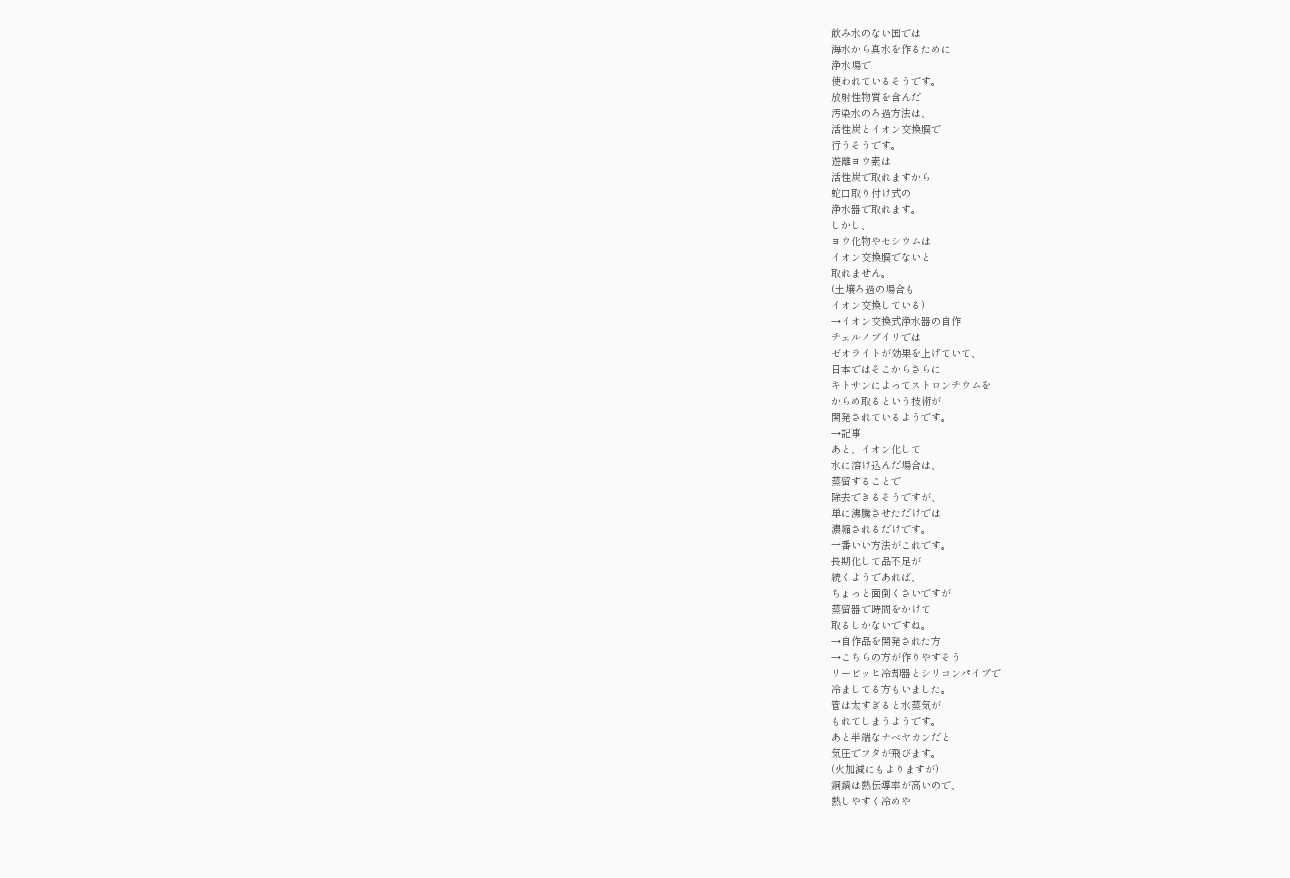飲み水のない国では
海水から真水を作るために
浄水場で
使われているそうです。
放射性物質を含んだ
汚染水のろ過方法は、
活性炭とイオン交換膜で
行うそうです。
遊離ヨウ素は
活性炭で取れますから
蛇口取り付け式の
浄水器で取れます。
しかし、
ヨウ化物やセシウムは
イオン交換膜でないと
取れません。
(土壌ろ過の場合も
イオン交換している)
→イオン交換式浄水器の自作
チェルノブイリでは
ゼオライトが効果を上げていて、
日本ではそこからさらに
キトサンによってストロンチウムを
からめ取るという技術が
開発されているようです。
→記事
あと、イオン化して
水に溶け込んだ場合は、
蒸留することで
除去できるそうですが、
単に沸騰させただけでは
濃縮されるだけです。
一番いい方法がこれです。
長期化して品不足が
続くようであれば、
ちょっと面倒くさいですが
蒸留器で時間をかけて
取るしかないですね。
→自作品を開発された方
→こちらの方が作りやすそう
リービッヒ冷却器とシリコンパイプで
冷ましてる方もいました。
管は太すぎると水蒸気が
もれてしまうようです。
あと半端なナベヤカンだと
気圧でフタが飛びます。
(火加減にもよりますが)
銅鍋は熱伝導率が高いので、
熱しやすく冷めや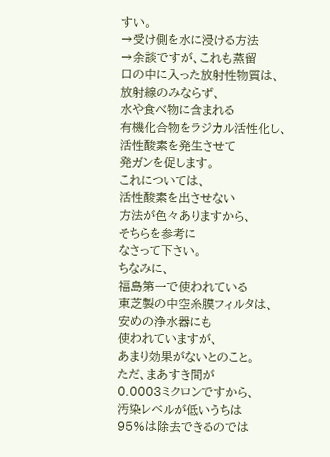すい。
→受け側を水に浸ける方法
→余談ですが、これも蒸留
口の中に入った放射性物質は、
放射線のみならず、
水や食べ物に含まれる
有機化合物をラジカル活性化し、
活性酸素を発生させて
発ガンを促します。
これについては、
活性酸素を出させない
方法が色々ありますから、
そちらを参考に
なさって下さい。
ちなみに、
福島第一で使われている
東芝製の中空糸膜フィルタは、
安めの浄水器にも
使われていますが、
あまり効果がないとのこと。
ただ、まあすき間が
0.0003ミクロンですから、
汚染レベルが低いうちは
95%は除去できるのでは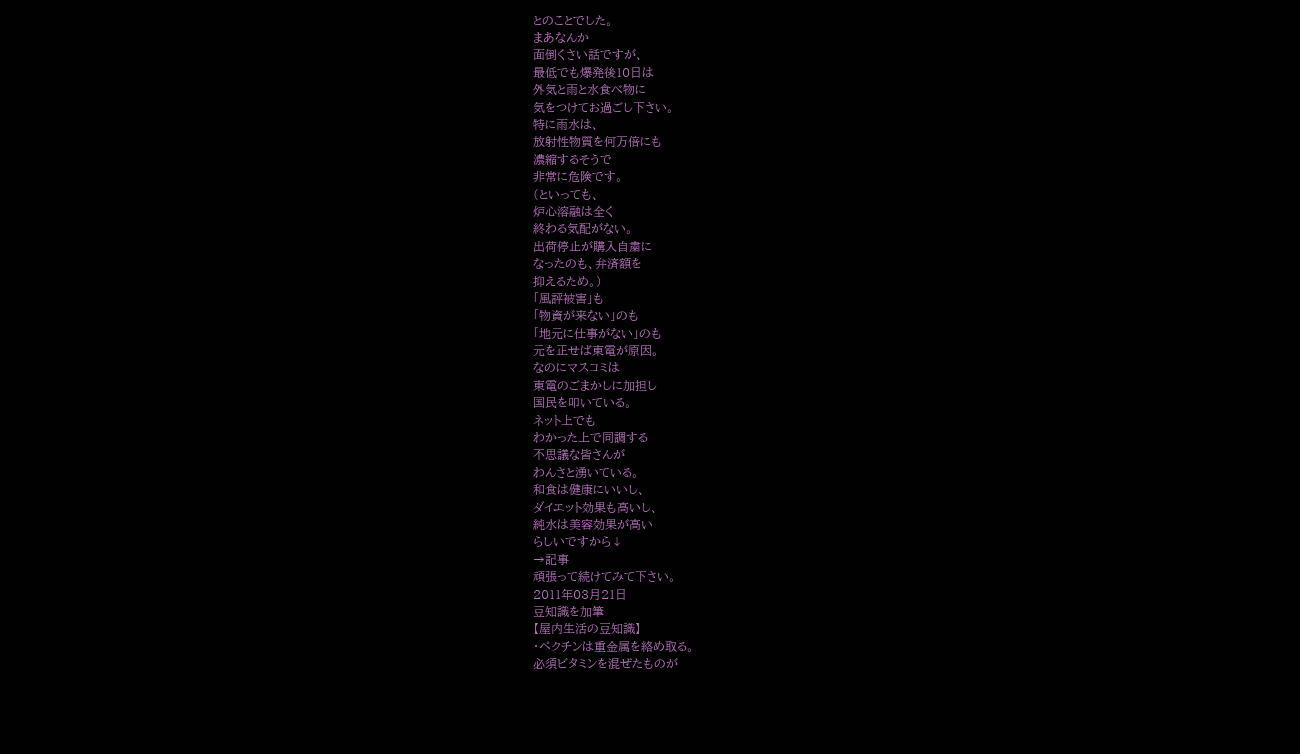とのことでした。
まあなんか
面倒くさい話ですが、
最低でも爆発後10日は
外気と雨と水食べ物に
気をつけてお過ごし下さい。
特に雨水は、
放射性物質を何万倍にも
濃縮するそうで
非常に危険です。
(といっても、
炉心溶融は全く
終わる気配がない。
出荷停止が購入自粛に
なったのも、弁済額を
抑えるため。)
「風評被害」も
「物資が来ない」のも
「地元に仕事がない」のも
元を正せば東電が原因。
なのにマスコミは
東電のごまかしに加担し
国民を叩いている。
ネット上でも
わかった上で同調する
不思議な皆さんが
わんさと湧いている。
和食は健康にいいし、
ダイエット効果も高いし、
純水は美容効果が高い
らしいですから↓
→記事
頑張って続けてみて下さい。
2011年03月21日
豆知識を加筆
【屋内生活の豆知識】
・ペクチンは重金属を絡め取る。
必須ビタミンを混ぜたものが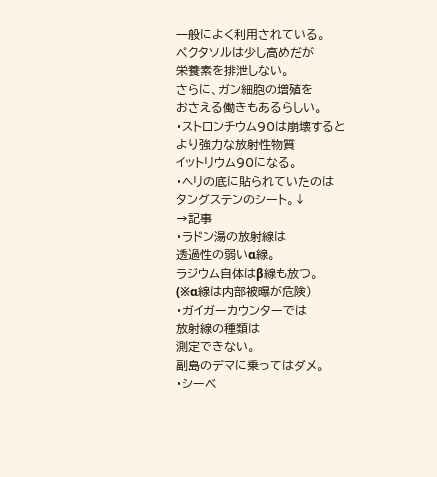一般によく利用されている。
ペクタソルは少し高めだが
栄養素を排泄しない。
さらに、ガン細胞の増殖を
おさえる働きもあるらしい。
・ストロンチウム90は崩壊すると
より強力な放射性物質
イットリウム90になる。
・ヘリの底に貼られていたのは
タングステンのシート。↓
→記事
・ラドン湯の放射線は
透過性の弱いα線。
ラジウム自体はβ線も放つ。
(※α線は内部被曝が危険)
・ガイガーカウンターでは
放射線の種類は
測定できない。
副島のデマに乗ってはダメ。
・シーベ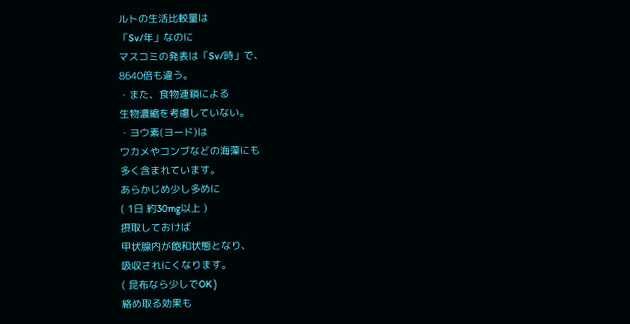ルトの生活比較量は
「Sv/年」なのに
マスコミの発表は「Sv/時」で、
8640倍も違う。
・また、食物連鎖による
生物濃縮を考慮していない。
・ヨウ素(ヨード)は
ワカメやコンブなどの海藻にも
多く含まれています。
あらかじめ少し多めに
( 1日 約30mg以上 )
摂取しておけば
甲状腺内が飽和状態となり、
吸収されにくなります。
( 昆布なら少しでOK )
絡め取る効果も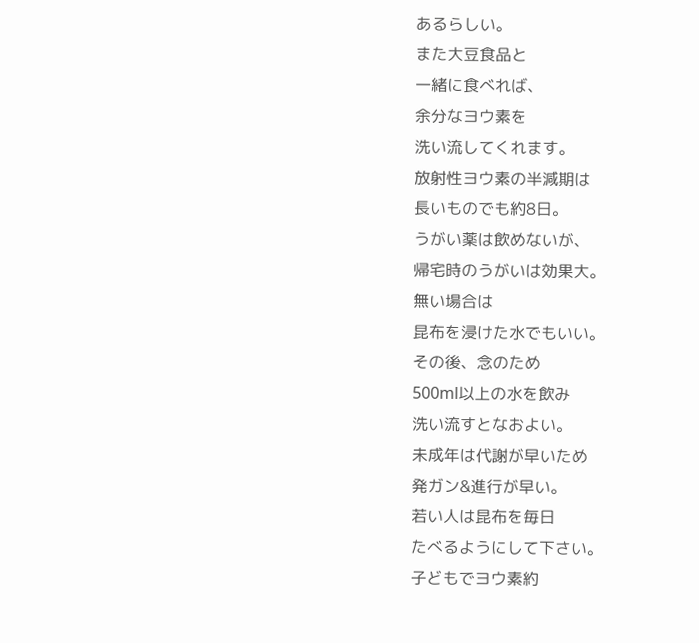あるらしい。
また大豆食品と
一緒に食べれば、
余分なヨウ素を
洗い流してくれます。
放射性ヨウ素の半減期は
長いものでも約8日。
うがい薬は飲めないが、
帰宅時のうがいは効果大。
無い場合は
昆布を浸けた水でもいい。
その後、念のため
500ml以上の水を飲み
洗い流すとなおよい。
未成年は代謝が早いため
発ガン&進行が早い。
若い人は昆布を毎日
たべるようにして下さい。
子どもでヨウ素約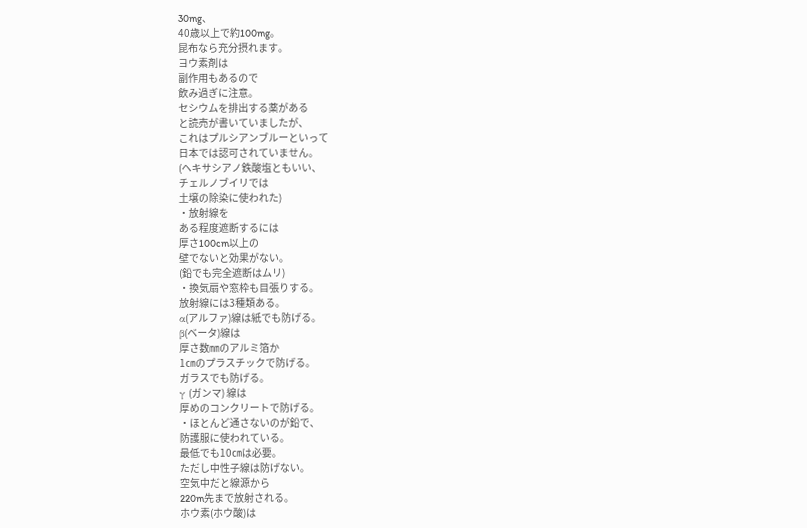30mg、
40歳以上で約100mg。
昆布なら充分摂れます。
ヨウ素剤は
副作用もあるので
飲み過ぎに注意。
セシウムを排出する薬がある
と読売が書いていましたが、
これはプルシアンブルーといって
日本では認可されていません。
(ヘキサシアノ鉄酸塩ともいい、
チェルノブイリでは
土壌の除染に使われた)
・放射線を
ある程度遮断するには
厚さ100cm以上の
壁でないと効果がない。
(鉛でも完全遮断はムリ)
・換気扇や窓枠も目張りする。
放射線には3種類ある。
α(アルファ)線は紙でも防げる。
β(ベータ)線は
厚さ数㎜のアルミ箔か
1㎝のプラスチックで防げる。
ガラスでも防げる。
γ (ガンマ) 線は
厚めのコンクリートで防げる。
・ほとんど通さないのが鉛で、
防護服に使われている。
最低でも10㎝は必要。
ただし中性子線は防げない。
空気中だと線源から
220m先まで放射される。
ホウ素(ホウ酸)は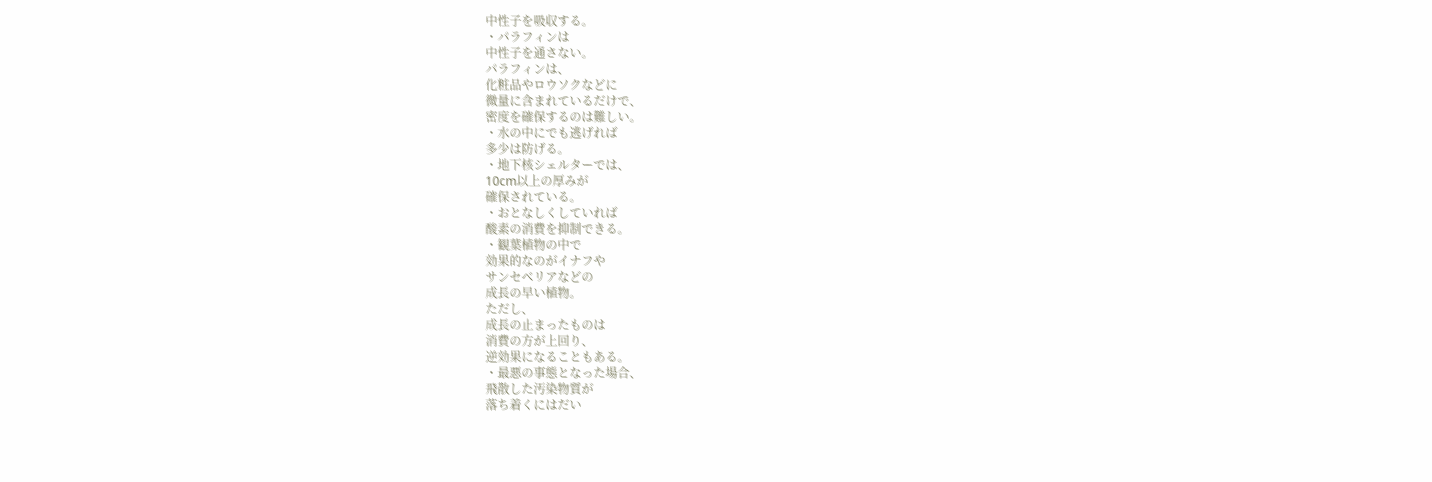中性子を吸収する。
・パラフィンは
中性子を通さない。
パラフィンは、
化粧品やロウソクなどに
微量に含まれているだけで、
密度を確保するのは難しい。
・水の中にでも逃げれば
多少は防げる。
・地下核シェルターでは、
10cm以上の厚みが
確保されている。
・おとなしくしていれば
酸素の消費を抑制できる。
・観葉植物の中で
効果的なのがイナフや
サンセベリアなどの
成長の早い植物。
ただし、
成長の止まったものは
消費の方が上回り、
逆効果になることもある。
・最悪の事態となった場合、
飛散した汚染物質が
落ち着くにはだい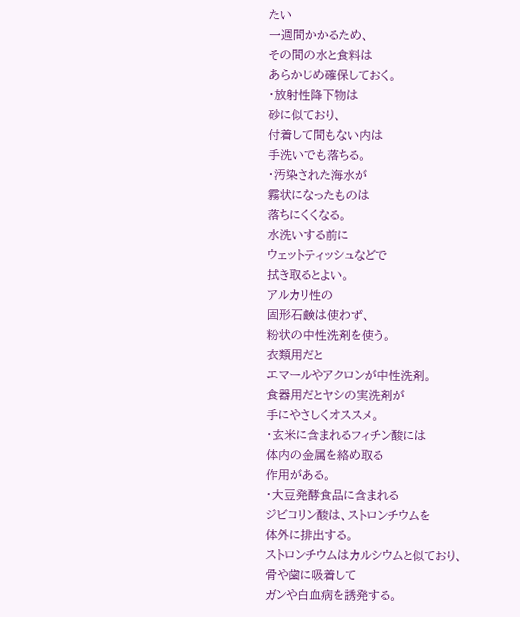たい
一週間かかるため、
その間の水と食料は
あらかじめ確保しておく。
・放射性降下物は
砂に似ており、
付着して間もない内は
手洗いでも落ちる。
・汚染された海水が
霧状になったものは
落ちにくくなる。
水洗いする前に
ウェットティッシュなどで
拭き取るとよい。
アルカリ性の
固形石鹸は使わず、
粉状の中性洗剤を使う。
衣類用だと
エマールやアクロンが中性洗剤。
食器用だとヤシの実洗剤が
手にやさしくオススメ。
・玄米に含まれるフィチン酸には
体内の金属を絡め取る
作用がある。
・大豆発酵食品に含まれる
ジビコリン酸は、ストロンチウムを
体外に排出する。
ストロンチウムはカルシウムと似ており、
骨や歯に吸着して
ガンや白血病を誘発する。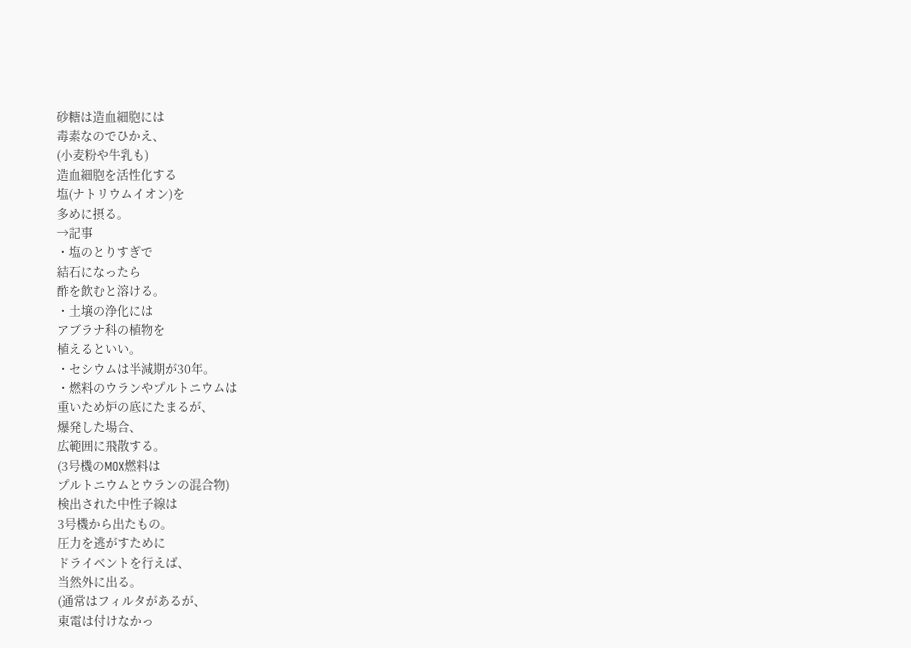砂糖は造血細胞には
毒素なのでひかえ、
(小麦粉や牛乳も)
造血細胞を活性化する
塩(ナトリウムイオン)を
多めに摂る。
→記事
・塩のとりすぎで
結石になったら
酢を飲むと溶ける。
・土壌の浄化には
アブラナ科の植物を
植えるといい。
・セシウムは半減期が30年。
・燃料のウランやプルトニウムは
重いため炉の底にたまるが、
爆発した場合、
広範囲に飛散する。
(3号機のMOX燃料は
プルトニウムとウランの混合物)
検出された中性子線は
3号機から出たもの。
圧力を逃がすために
ドライベントを行えば、
当然外に出る。
(通常はフィルタがあるが、
東電は付けなかっ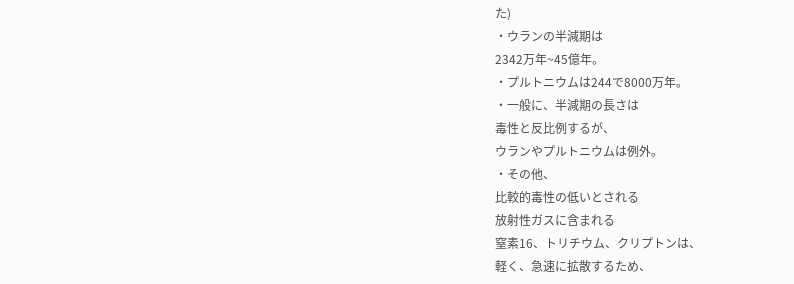た)
・ウランの半減期は
2342万年~45億年。
・プルトニウムは244で8000万年。
・一般に、半減期の長さは
毒性と反比例するが、
ウランやプルトニウムは例外。
・その他、
比較的毒性の低いとされる
放射性ガスに含まれる
窒素16、トリチウム、クリプトンは、
軽く、急速に拡散するため、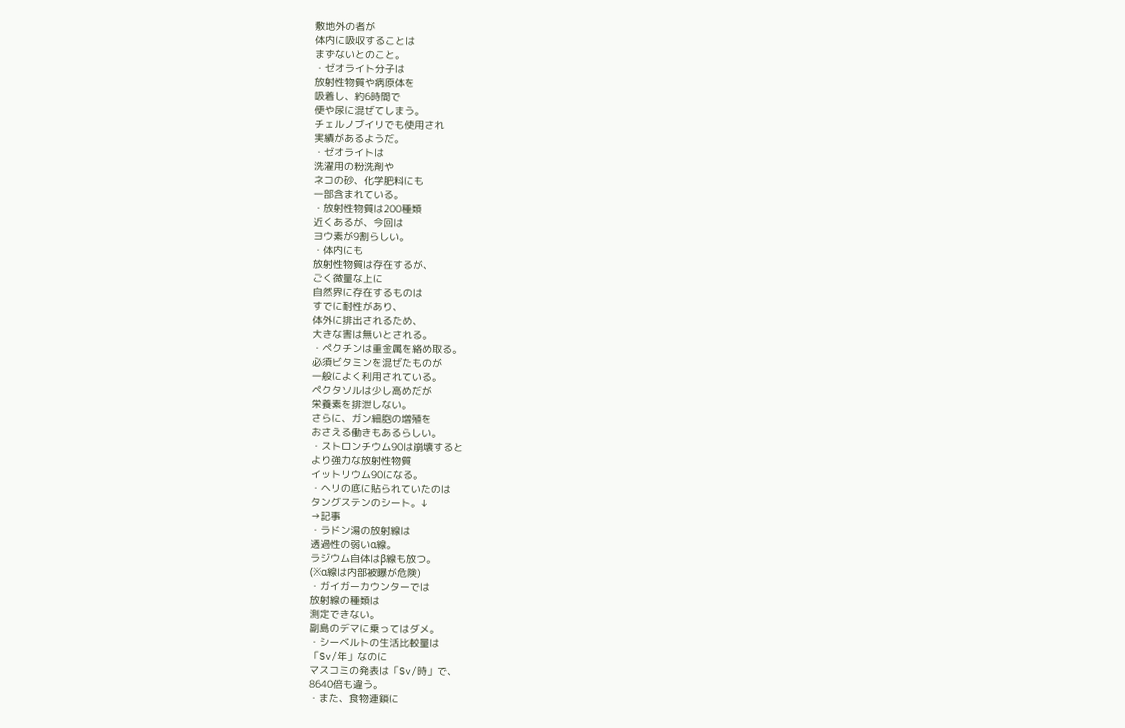敷地外の者が
体内に吸収することは
まずないとのこと。
・ゼオライト分子は
放射性物質や病原体を
吸着し、約6時間で
便や尿に混ぜてしまう。
チェルノブイリでも使用され
実績があるようだ。
・ゼオライトは
洗濯用の粉洗剤や
ネコの砂、化学肥料にも
一部含まれている。
・放射性物質は200種類
近くあるが、今回は
ヨウ素が9割らしい。
・体内にも
放射性物質は存在するが、
ごく微量な上に
自然界に存在するものは
すでに耐性があり、
体外に排出されるため、
大きな害は無いとされる。
・ペクチンは重金属を絡め取る。
必須ビタミンを混ぜたものが
一般によく利用されている。
ペクタソルは少し高めだが
栄養素を排泄しない。
さらに、ガン細胞の増殖を
おさえる働きもあるらしい。
・ストロンチウム90は崩壊すると
より強力な放射性物質
イットリウム90になる。
・ヘリの底に貼られていたのは
タングステンのシート。↓
→記事
・ラドン湯の放射線は
透過性の弱いα線。
ラジウム自体はβ線も放つ。
(※α線は内部被曝が危険)
・ガイガーカウンターでは
放射線の種類は
測定できない。
副島のデマに乗ってはダメ。
・シーベルトの生活比較量は
「Sv/年」なのに
マスコミの発表は「Sv/時」で、
8640倍も違う。
・また、食物連鎖に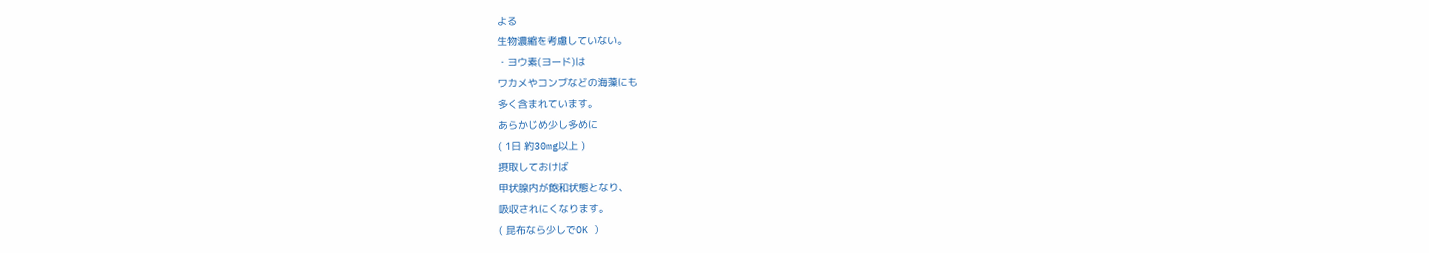よる
生物濃縮を考慮していない。
・ヨウ素(ヨード)は
ワカメやコンブなどの海藻にも
多く含まれています。
あらかじめ少し多めに
( 1日 約30mg以上 )
摂取しておけば
甲状腺内が飽和状態となり、
吸収されにくなります。
( 昆布なら少しでOK )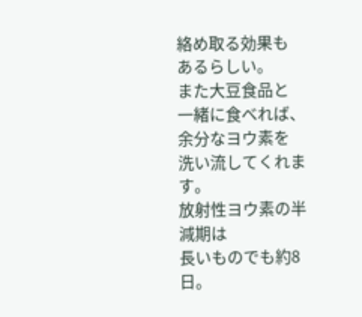絡め取る効果も
あるらしい。
また大豆食品と
一緒に食べれば、
余分なヨウ素を
洗い流してくれます。
放射性ヨウ素の半減期は
長いものでも約8日。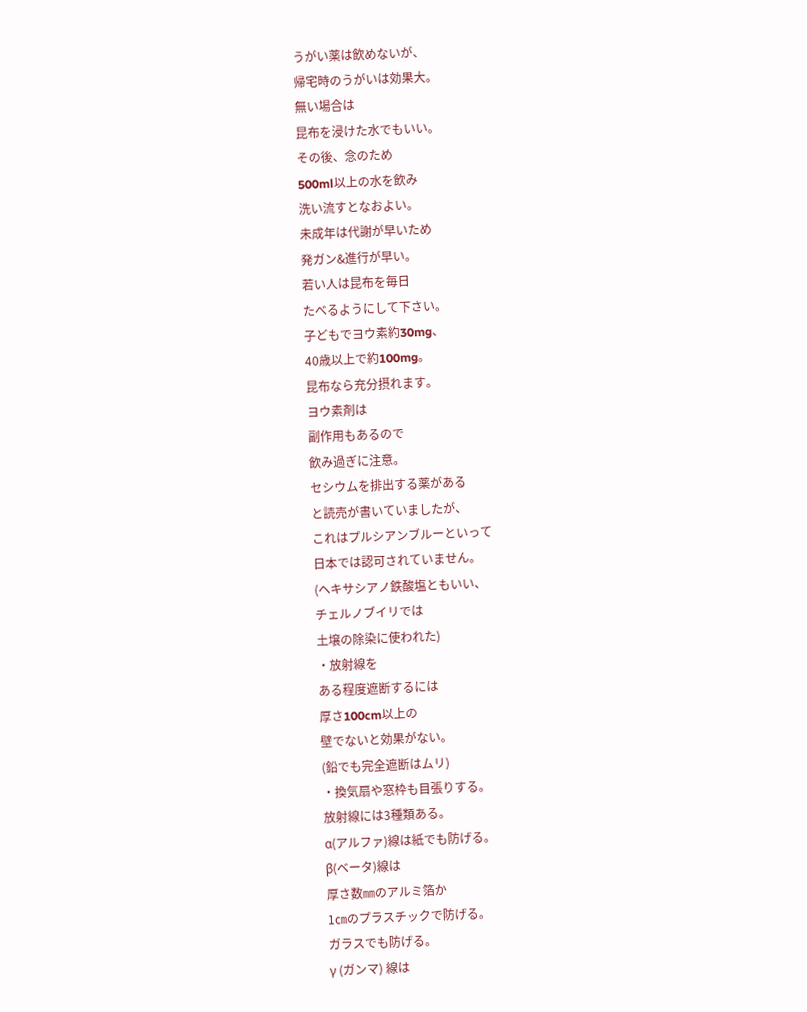うがい薬は飲めないが、
帰宅時のうがいは効果大。
無い場合は
昆布を浸けた水でもいい。
その後、念のため
500ml以上の水を飲み
洗い流すとなおよい。
未成年は代謝が早いため
発ガン&進行が早い。
若い人は昆布を毎日
たべるようにして下さい。
子どもでヨウ素約30mg、
40歳以上で約100mg。
昆布なら充分摂れます。
ヨウ素剤は
副作用もあるので
飲み過ぎに注意。
セシウムを排出する薬がある
と読売が書いていましたが、
これはプルシアンブルーといって
日本では認可されていません。
(ヘキサシアノ鉄酸塩ともいい、
チェルノブイリでは
土壌の除染に使われた)
・放射線を
ある程度遮断するには
厚さ100cm以上の
壁でないと効果がない。
(鉛でも完全遮断はムリ)
・換気扇や窓枠も目張りする。
放射線には3種類ある。
α(アルファ)線は紙でも防げる。
β(ベータ)線は
厚さ数㎜のアルミ箔か
1㎝のプラスチックで防げる。
ガラスでも防げる。
γ (ガンマ) 線は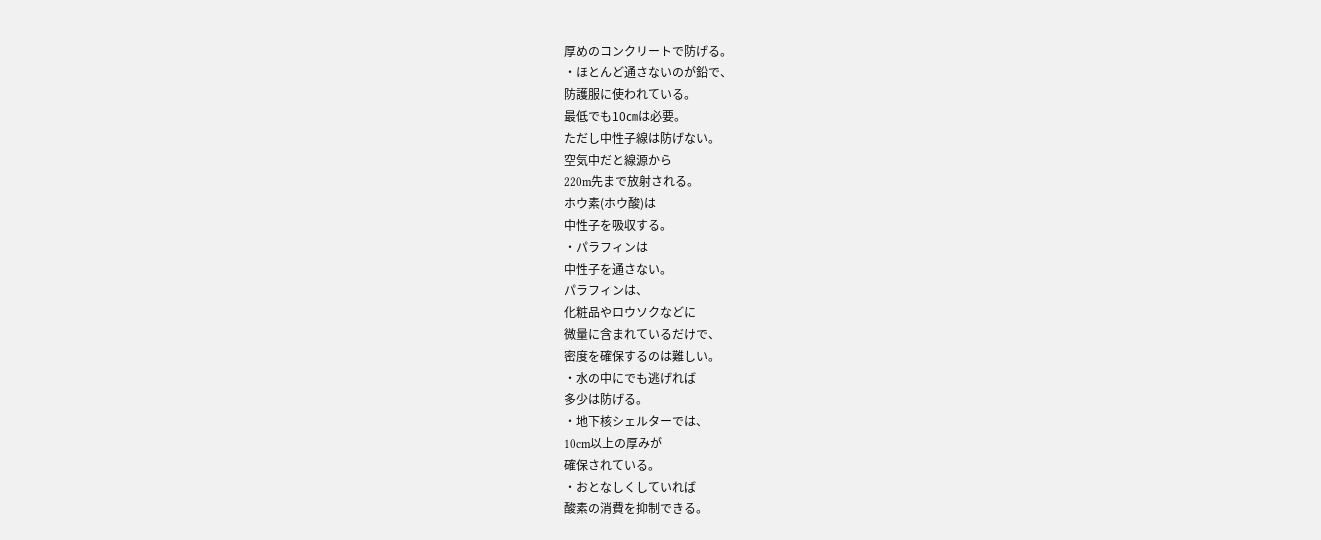厚めのコンクリートで防げる。
・ほとんど通さないのが鉛で、
防護服に使われている。
最低でも10㎝は必要。
ただし中性子線は防げない。
空気中だと線源から
220m先まで放射される。
ホウ素(ホウ酸)は
中性子を吸収する。
・パラフィンは
中性子を通さない。
パラフィンは、
化粧品やロウソクなどに
微量に含まれているだけで、
密度を確保するのは難しい。
・水の中にでも逃げれば
多少は防げる。
・地下核シェルターでは、
10cm以上の厚みが
確保されている。
・おとなしくしていれば
酸素の消費を抑制できる。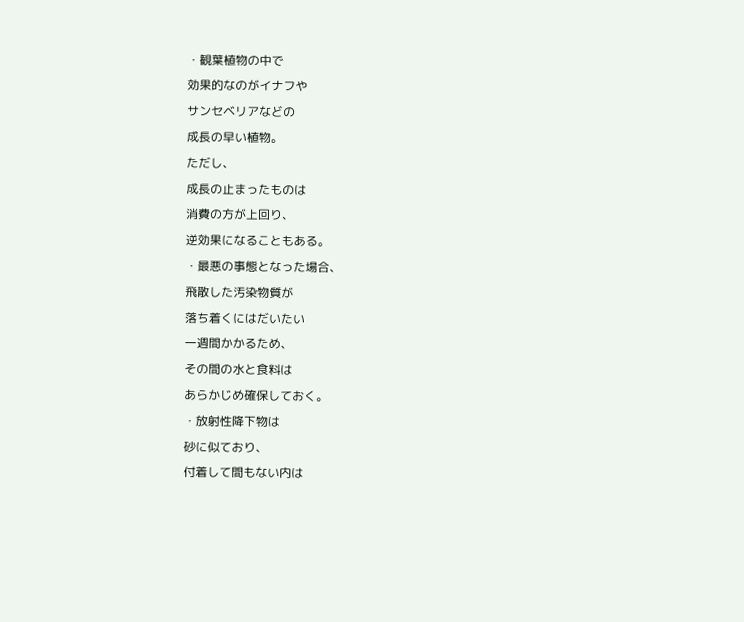・観葉植物の中で
効果的なのがイナフや
サンセベリアなどの
成長の早い植物。
ただし、
成長の止まったものは
消費の方が上回り、
逆効果になることもある。
・最悪の事態となった場合、
飛散した汚染物質が
落ち着くにはだいたい
一週間かかるため、
その間の水と食料は
あらかじめ確保しておく。
・放射性降下物は
砂に似ており、
付着して間もない内は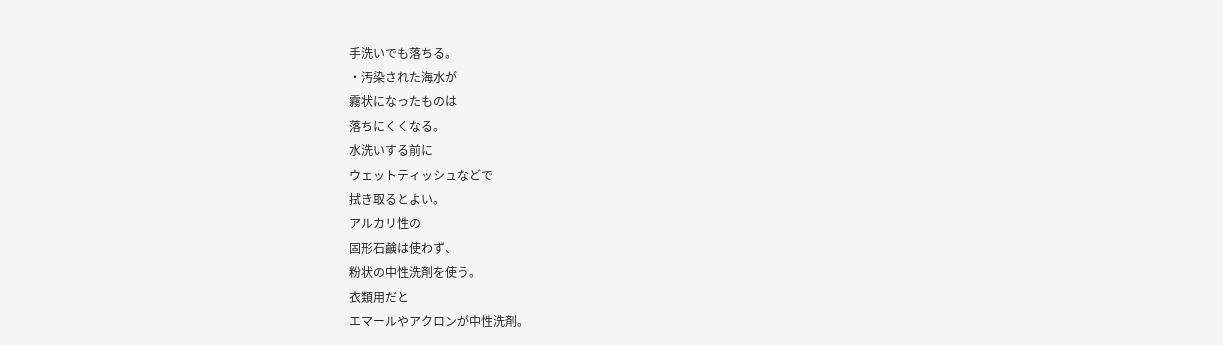手洗いでも落ちる。
・汚染された海水が
霧状になったものは
落ちにくくなる。
水洗いする前に
ウェットティッシュなどで
拭き取るとよい。
アルカリ性の
固形石鹸は使わず、
粉状の中性洗剤を使う。
衣類用だと
エマールやアクロンが中性洗剤。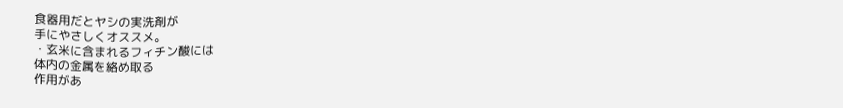食器用だとヤシの実洗剤が
手にやさしくオススメ。
・玄米に含まれるフィチン酸には
体内の金属を絡め取る
作用があ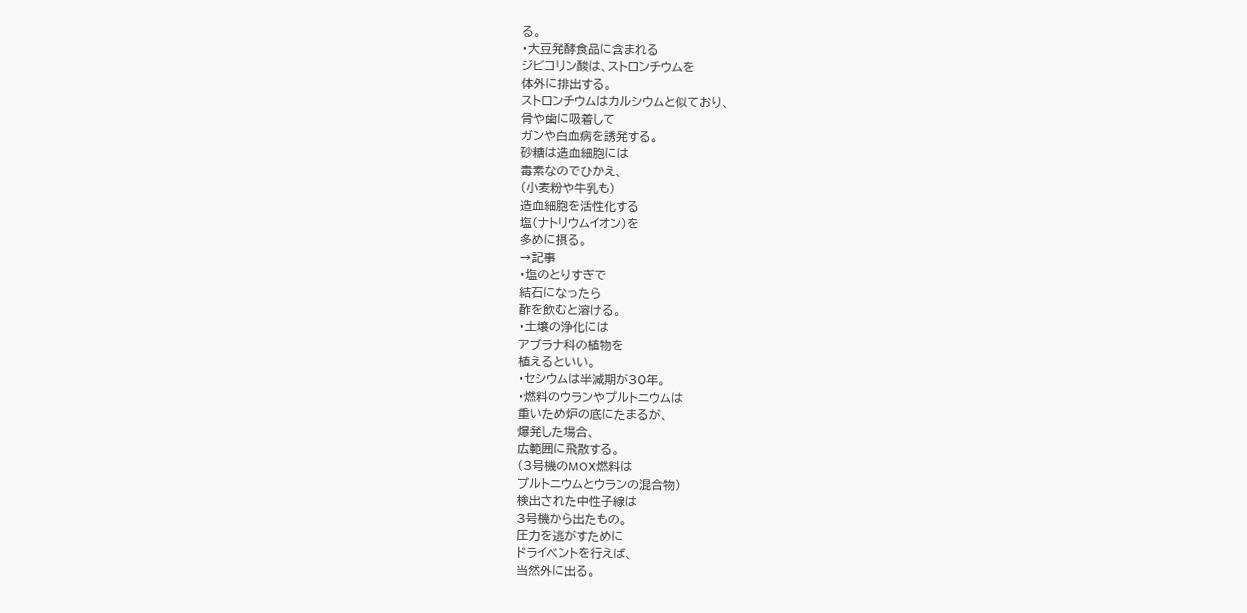る。
・大豆発酵食品に含まれる
ジビコリン酸は、ストロンチウムを
体外に排出する。
ストロンチウムはカルシウムと似ており、
骨や歯に吸着して
ガンや白血病を誘発する。
砂糖は造血細胞には
毒素なのでひかえ、
(小麦粉や牛乳も)
造血細胞を活性化する
塩(ナトリウムイオン)を
多めに摂る。
→記事
・塩のとりすぎで
結石になったら
酢を飲むと溶ける。
・土壌の浄化には
アブラナ科の植物を
植えるといい。
・セシウムは半減期が30年。
・燃料のウランやプルトニウムは
重いため炉の底にたまるが、
爆発した場合、
広範囲に飛散する。
(3号機のMOX燃料は
プルトニウムとウランの混合物)
検出された中性子線は
3号機から出たもの。
圧力を逃がすために
ドライベントを行えば、
当然外に出る。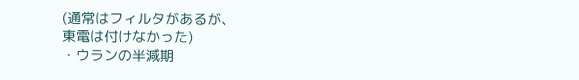(通常はフィルタがあるが、
東電は付けなかった)
・ウランの半減期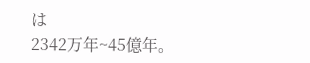は
2342万年~45億年。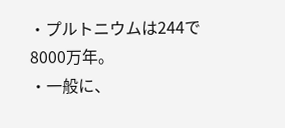・プルトニウムは244で8000万年。
・一般に、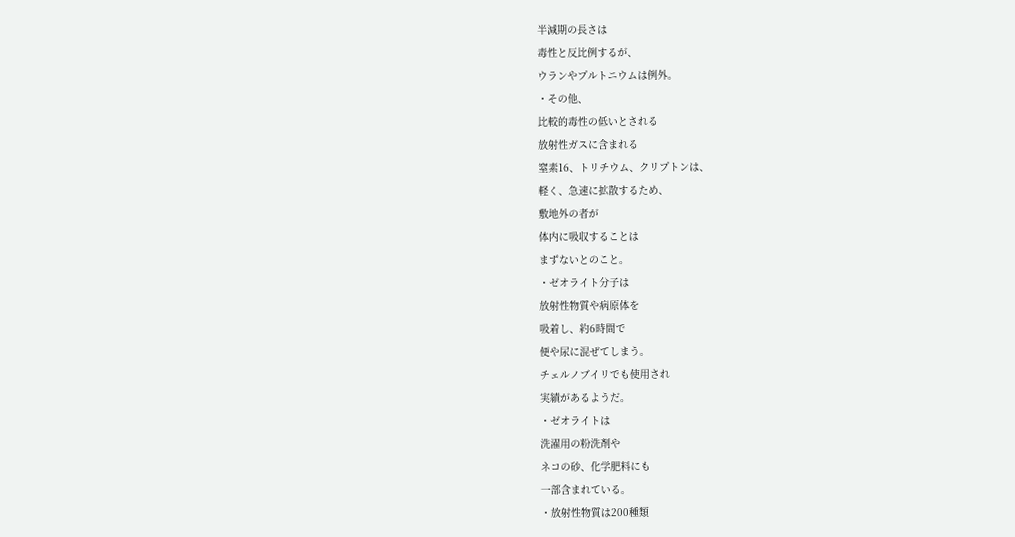半減期の長さは
毒性と反比例するが、
ウランやプルトニウムは例外。
・その他、
比較的毒性の低いとされる
放射性ガスに含まれる
窒素16、トリチウム、クリプトンは、
軽く、急速に拡散するため、
敷地外の者が
体内に吸収することは
まずないとのこと。
・ゼオライト分子は
放射性物質や病原体を
吸着し、約6時間で
便や尿に混ぜてしまう。
チェルノブイリでも使用され
実績があるようだ。
・ゼオライトは
洗濯用の粉洗剤や
ネコの砂、化学肥料にも
一部含まれている。
・放射性物質は200種類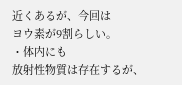近くあるが、今回は
ヨウ素が9割らしい。
・体内にも
放射性物質は存在するが、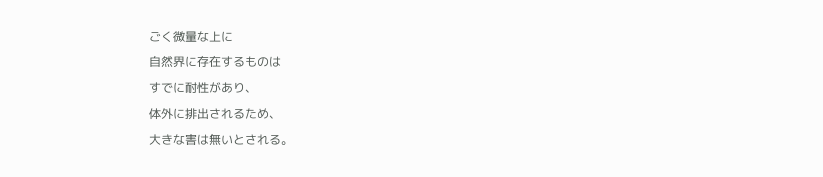ごく微量な上に
自然界に存在するものは
すでに耐性があり、
体外に排出されるため、
大きな害は無いとされる。